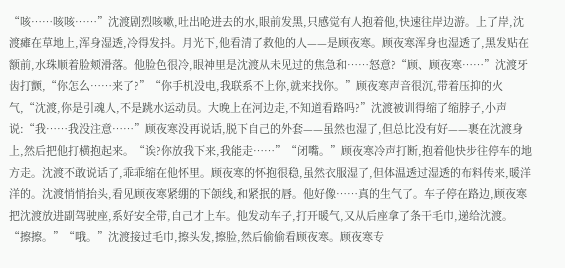“咳……咳咳……”沈渡剧烈咳嗽,吐出呛进去的水,眼前发黑,只感觉有人抱着他,快速往岸边游。上了岸,沈渡瘫在草地上,浑身湿透,冷得发抖。月光下,他看清了救他的人——是顾夜寒。顾夜寒浑身也湿透了,黑发贴在额前,水珠顺着脸颊滑落。他脸色很冷,眼神里是沈渡从未见过的焦急和……怒意?“顾、顾夜寒……”沈渡牙齿打颤,“你怎么……来了?”“你手机没电,我联系不上你,就来找你。”顾夜寒声音很沉,带着压抑的火气,“沈渡,你是引魂人,不是跳水运动员。大晚上在河边走,不知道看路吗?”沈渡被训得缩了缩脖子,小声说:“我……我没注意……”顾夜寒没再说话,脱下自己的外套——虽然也湿了,但总比没有好——裹在沈渡身上,然后把他打横抱起来。“诶?你放我下来,我能走……”“闭嘴。”顾夜寒冷声打断,抱着他快步往停车的地方走。沈渡不敢说话了,乖乖缩在他怀里。顾夜寒的怀抱很稳,虽然衣服湿了,但体温透过湿透的布料传来,暖洋洋的。沈渡悄悄抬头,看见顾夜寒紧绷的下颌线,和紧抿的唇。他好像……真的生气了。车子停在路边,顾夜寒把沈渡放进副驾驶座,系好安全带,自己才上车。他发动车子,打开暖气,又从后座拿了条干毛巾,递给沈渡。“擦擦。”“哦。”沈渡接过毛巾,擦头发,擦脸,然后偷偷看顾夜寒。顾夜寒专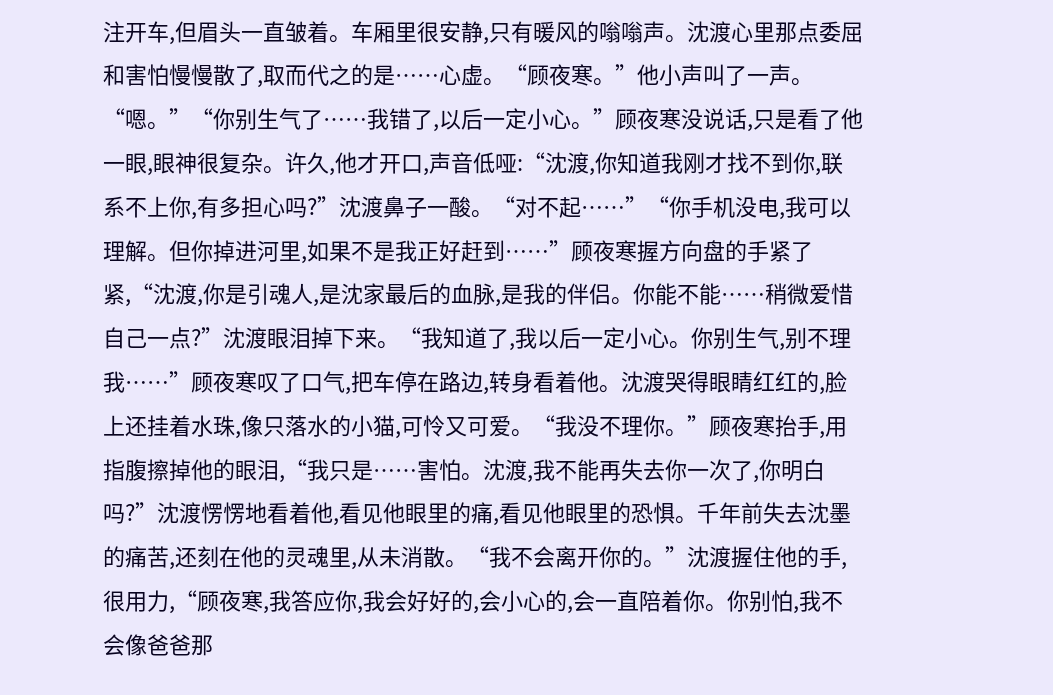注开车,但眉头一直皱着。车厢里很安静,只有暖风的嗡嗡声。沈渡心里那点委屈和害怕慢慢散了,取而代之的是……心虚。“顾夜寒。”他小声叫了一声。“嗯。”“你别生气了……我错了,以后一定小心。”顾夜寒没说话,只是看了他一眼,眼神很复杂。许久,他才开口,声音低哑:“沈渡,你知道我刚才找不到你,联系不上你,有多担心吗?”沈渡鼻子一酸。“对不起……”“你手机没电,我可以理解。但你掉进河里,如果不是我正好赶到……”顾夜寒握方向盘的手紧了紧,“沈渡,你是引魂人,是沈家最后的血脉,是我的伴侣。你能不能……稍微爱惜自己一点?”沈渡眼泪掉下来。“我知道了,我以后一定小心。你别生气,别不理我……”顾夜寒叹了口气,把车停在路边,转身看着他。沈渡哭得眼睛红红的,脸上还挂着水珠,像只落水的小猫,可怜又可爱。“我没不理你。”顾夜寒抬手,用指腹擦掉他的眼泪,“我只是……害怕。沈渡,我不能再失去你一次了,你明白吗?”沈渡愣愣地看着他,看见他眼里的痛,看见他眼里的恐惧。千年前失去沈墨的痛苦,还刻在他的灵魂里,从未消散。“我不会离开你的。”沈渡握住他的手,很用力,“顾夜寒,我答应你,我会好好的,会小心的,会一直陪着你。你别怕,我不会像爸爸那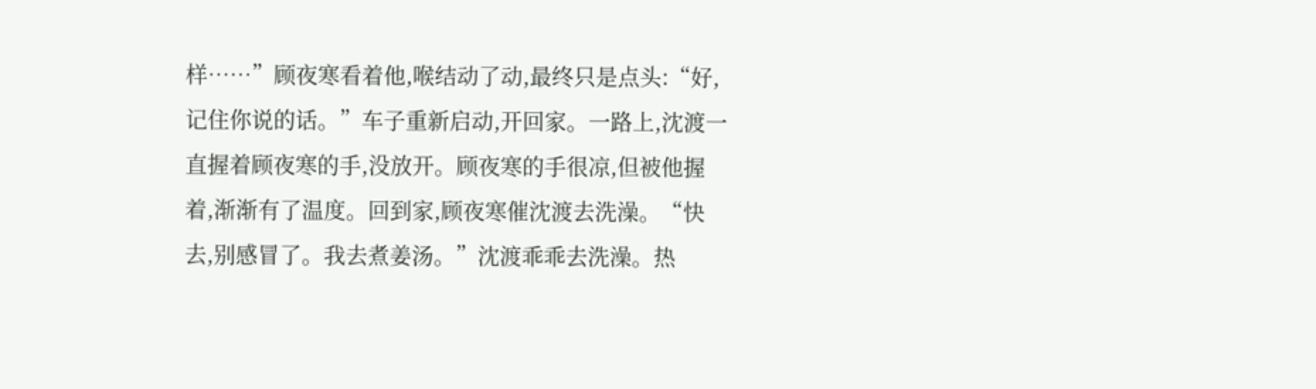样……”顾夜寒看着他,喉结动了动,最终只是点头:“好,记住你说的话。”车子重新启动,开回家。一路上,沈渡一直握着顾夜寒的手,没放开。顾夜寒的手很凉,但被他握着,渐渐有了温度。回到家,顾夜寒催沈渡去洗澡。“快去,别感冒了。我去煮姜汤。”沈渡乖乖去洗澡。热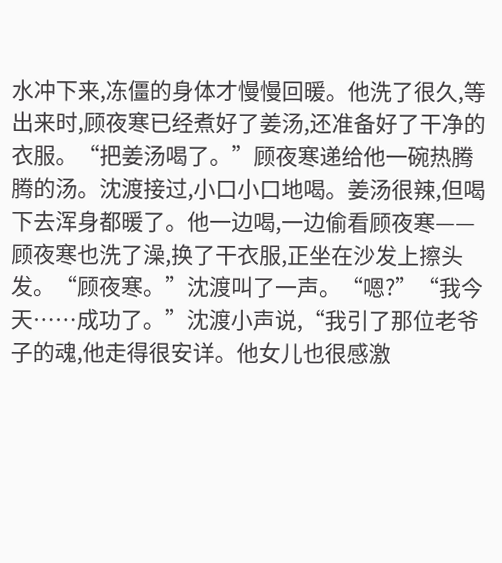水冲下来,冻僵的身体才慢慢回暖。他洗了很久,等出来时,顾夜寒已经煮好了姜汤,还准备好了干净的衣服。“把姜汤喝了。”顾夜寒递给他一碗热腾腾的汤。沈渡接过,小口小口地喝。姜汤很辣,但喝下去浑身都暖了。他一边喝,一边偷看顾夜寒——顾夜寒也洗了澡,换了干衣服,正坐在沙发上擦头发。“顾夜寒。”沈渡叫了一声。“嗯?”“我今天……成功了。”沈渡小声说,“我引了那位老爷子的魂,他走得很安详。他女儿也很感激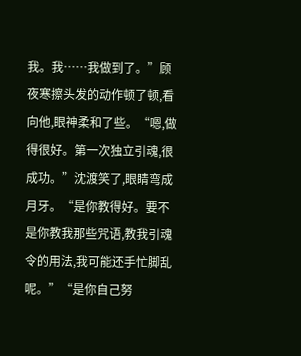我。我……我做到了。”顾夜寒擦头发的动作顿了顿,看向他,眼神柔和了些。“嗯,做得很好。第一次独立引魂,很成功。”沈渡笑了,眼睛弯成月牙。“是你教得好。要不是你教我那些咒语,教我引魂令的用法,我可能还手忙脚乱呢。”“是你自己努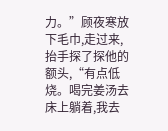力。”顾夜寒放下毛巾,走过来,抬手探了探他的额头,“有点低烧。喝完姜汤去床上躺着,我去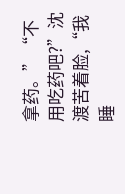拿药。”“不用吃药吧?”沈渡苦着脸,“我睡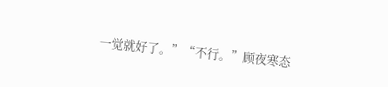一觉就好了。”“不行。”顾夜寒态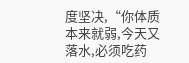度坚决,“你体质本来就弱,今天又落水,必须吃药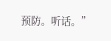预防。听话。”